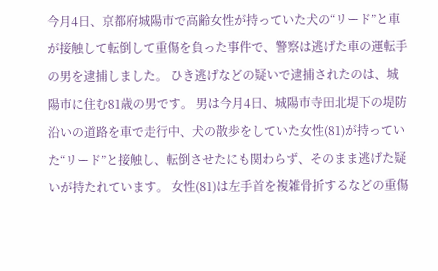今月4日、京都府城陽市で高齢女性が持っていた犬の“リード”と車が接触して転倒して重傷を負った事件で、警察は逃げた車の運転手の男を逮捕しました。 ひき逃げなどの疑いで逮捕されたのは、城陽市に住む81歳の男です。 男は今月4日、城陽市寺田北堤下の堤防沿いの道路を車で走行中、犬の散歩をしていた女性(81)が持っていた“リード”と接触し、転倒させたにも関わらず、そのまま逃げた疑いが持たれています。 女性(81)は左手首を複雑骨折するなどの重傷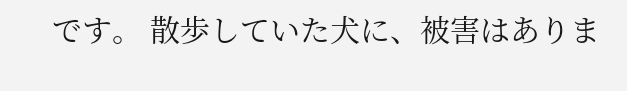です。 散歩していた犬に、被害はありま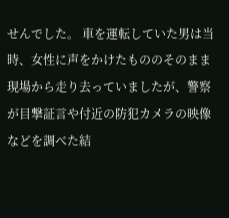せんでした。 車を運転していた男は当時、女性に声をかけたもののそのまま現場から走り去っていましたが、警察が目撃証言や付近の防犯カメラの映像などを調べた結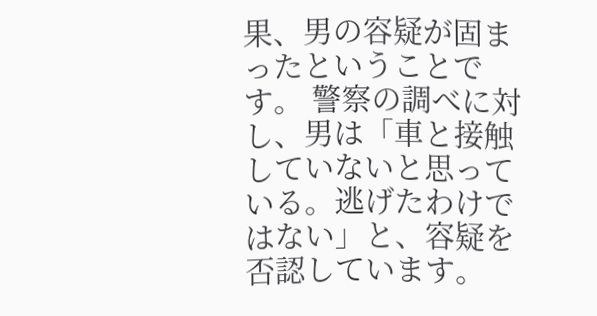果、男の容疑が固まったということです。 警察の調べに対し、男は「車と接触していないと思っている。逃げたわけではない」と、容疑を否認しています。